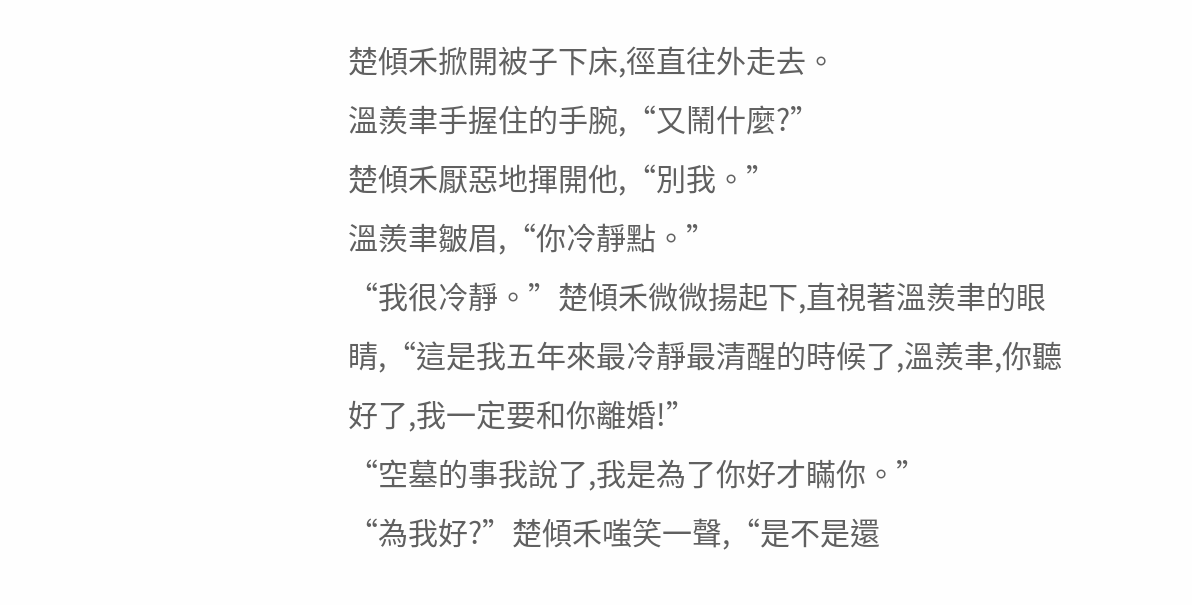楚傾禾掀開被子下床,徑直往外走去。
溫羨聿手握住的手腕,“又鬧什麼?”
楚傾禾厭惡地揮開他,“別我。”
溫羨聿皺眉,“你冷靜點。”
“我很冷靜。”楚傾禾微微揚起下,直視著溫羨聿的眼睛,“這是我五年來最冷靜最清醒的時候了,溫羨聿,你聽好了,我一定要和你離婚!”
“空墓的事我說了,我是為了你好才瞞你。”
“為我好?”楚傾禾嗤笑一聲,“是不是還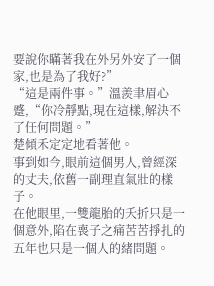要說你瞞著我在外另外安了一個家,也是為了我好?”
“這是兩件事。”溫羨聿眉心蹙,“你冷靜點,現在這樣,解決不了任何問題。”
楚傾禾定定地看著他。
事到如今,眼前這個男人,曾經深的丈夫,依舊一副理直氣壯的樣子。
在他眼里,一雙龍胎的夭折只是一個意外,陷在喪子之痛苦苦掙扎的五年也只是一個人的緒問題。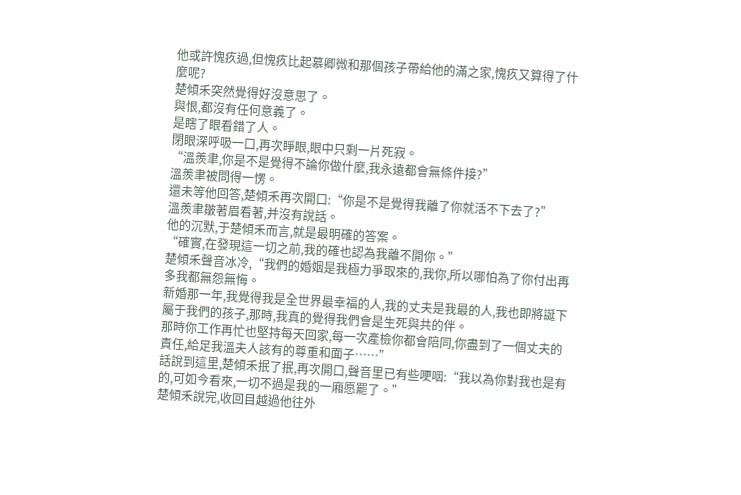他或許愧疚過,但愧疚比起慕卿微和那個孩子帶給他的滿之家,愧疚又算得了什麼呢?
楚傾禾突然覺得好沒意思了。
與恨,都沒有任何意義了。
是瞎了眼看錯了人。
閉眼深呼吸一口,再次睜眼,眼中只剩一片死寂。
“溫羨聿,你是不是覺得不論你做什麼,我永遠都會無條件接?”
溫羨聿被問得一愣。
還未等他回答,楚傾禾再次開口:“你是不是覺得我離了你就活不下去了?”
溫羨聿皺著眉看著,并沒有說話。
他的沉默,于楚傾禾而言,就是最明確的答案。
“確實,在發現這一切之前,我的確也認為我離不開你。”
楚傾禾聲音冰冷,“我們的婚姻是我極力爭取來的,我你,所以哪怕為了你付出再多我都無怨無悔。
新婚那一年,我覺得我是全世界最幸福的人,我的丈夫是我最的人,我也即將誕下屬于我們的孩子,那時,我真的覺得我們會是生死與共的伴。
那時你工作再忙也堅持每天回家,每一次產檢你都會陪同,你盡到了一個丈夫的責任,給足我溫夫人該有的尊重和面子……”
話說到這里,楚傾禾抿了抿,再次開口,聲音里已有些哽咽:“我以為你對我也是有的,可如今看來,一切不過是我的一廂愿罷了。”
楚傾禾說完,收回目越過他往外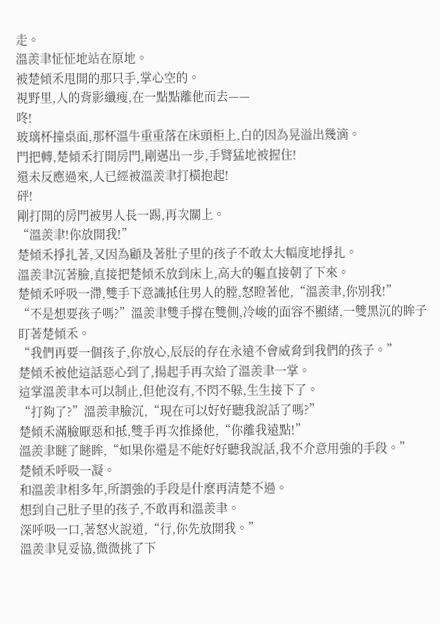走。
溫羨聿怔怔地站在原地。
被楚傾禾甩開的那只手,掌心空的。
視野里,人的背影纖瘦,在一點點離他而去——
咚!
玻璃杯撞桌面,那杯溫牛重重落在床頭柜上,白的因為晃溢出幾滴。
門把轉,楚傾禾打開房門,剛邁出一步,手臂猛地被握住!
還未反應過來,人已經被溫羨聿打橫抱起!
砰!
剛打開的房門被男人長一踢,再次關上。
“溫羨聿!你放開我!”
楚傾禾掙扎著,又因為顧及著肚子里的孩子不敢太大幅度地掙扎。
溫羨聿沉著臉,直接把楚傾禾放到床上,高大的軀直接朝了下來。
楚傾禾呼吸一滯,雙手下意識抵住男人的膛,怒瞪著他,“溫羨聿,你別我!”
“不是想要孩子嗎?”溫羨聿雙手撐在雙側,冷峻的面容不顯緒,一雙黑沉的眸子盯著楚傾禾。
“我們再要一個孩子,你放心,辰辰的存在永遠不會威脅到我們的孩子。”
楚傾禾被他這話惡心到了,揚起手再次給了溫羨聿一掌。
這掌溫羨聿本可以制止,但他沒有,不閃不躲,生生接下了。
“打夠了?”溫羨聿臉沉,“現在可以好好聽我說話了嗎?”
楚傾禾滿臉厭惡和抵,雙手再次推搡他,“你離我遠點!”
溫羨聿瞇了瞇眸,“如果你還是不能好好聽我說話,我不介意用強的手段。”
楚傾禾呼吸一凝。
和溫羨聿相多年,所謂強的手段是什麼再清楚不過。
想到自己肚子里的孩子,不敢再和溫羨聿。
深呼吸一口,著怒火說道,“行,你先放開我。”
溫羨聿見妥協,微微挑了下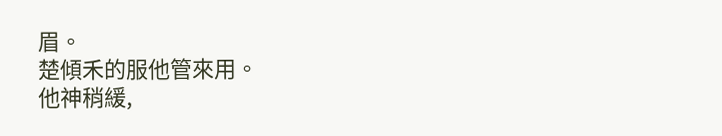眉。
楚傾禾的服他管來用。
他神稍緩,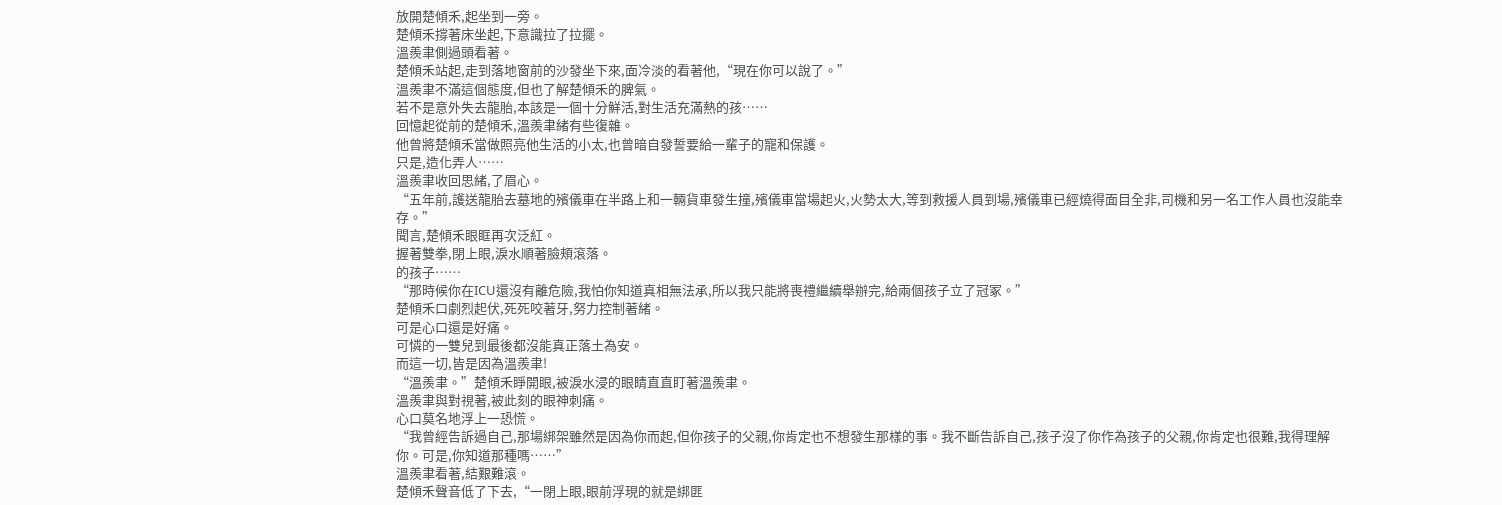放開楚傾禾,起坐到一旁。
楚傾禾撐著床坐起,下意識拉了拉擺。
溫羨聿側過頭看著。
楚傾禾站起,走到落地窗前的沙發坐下來,面冷淡的看著他,“現在你可以說了。”
溫羨聿不滿這個態度,但也了解楚傾禾的脾氣。
若不是意外失去龍胎,本該是一個十分鮮活,對生活充滿熱的孩……
回憶起從前的楚傾禾,溫羨聿緒有些復雜。
他曾將楚傾禾當做照亮他生活的小太,也曾暗自發誓要給一輩子的寵和保護。
只是,造化弄人……
溫羨聿收回思緒,了眉心。
“五年前,護送龍胎去墓地的殯儀車在半路上和一輛貨車發生撞,殯儀車當場起火,火勢太大,等到救援人員到場,殯儀車已經燒得面目全非,司機和另一名工作人員也沒能幸存。”
聞言,楚傾禾眼眶再次泛紅。
握著雙拳,閉上眼,淚水順著臉頰滾落。
的孩子……
“那時候你在ICU還沒有離危險,我怕你知道真相無法承,所以我只能將喪禮繼續舉辦完,給兩個孩子立了冠冢。”
楚傾禾口劇烈起伏,死死咬著牙,努力控制著緒。
可是心口還是好痛。
可憐的一雙兒到最後都沒能真正落土為安。
而這一切,皆是因為溫羨聿!
“溫羨聿。”楚傾禾睜開眼,被淚水浸的眼睛直直盯著溫羨聿。
溫羨聿與對視著,被此刻的眼神刺痛。
心口莫名地浮上一恐慌。
“我曾經告訴過自己,那場綁架雖然是因為你而起,但你孩子的父親,你肯定也不想發生那樣的事。我不斷告訴自己,孩子沒了你作為孩子的父親,你肯定也很難,我得理解你。可是,你知道那種嗎……”
溫羨聿看著,結艱難滾。
楚傾禾聲音低了下去,“一閉上眼,眼前浮現的就是綁匪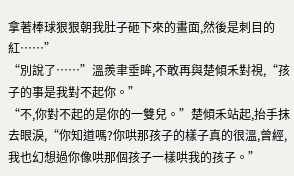拿著棒球狠狠朝我肚子砸下來的畫面,然後是刺目的紅……”
“別說了……”溫羨聿垂眸,不敢再與楚傾禾對視,“孩子的事是我對不起你。”
“不,你對不起的是你的一雙兒。”楚傾禾站起,抬手抹去眼淚,“你知道嗎?你哄那孩子的樣子真的很溫,曾經,我也幻想過你像哄那個孩子一樣哄我的孩子。”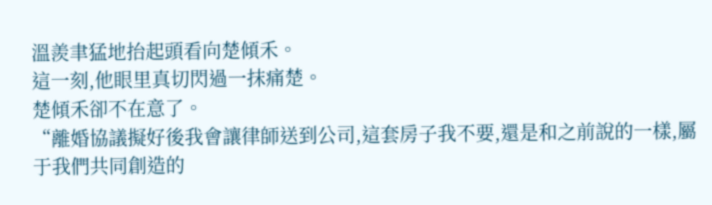溫羨聿猛地抬起頭看向楚傾禾。
這一刻,他眼里真切閃過一抹痛楚。
楚傾禾卻不在意了。
“離婚協議擬好後我會讓律師送到公司,這套房子我不要,還是和之前說的一樣,屬于我們共同創造的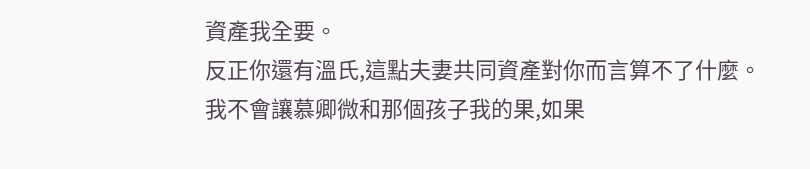資產我全要。
反正你還有溫氏,這點夫妻共同資產對你而言算不了什麼。
我不會讓慕卿微和那個孩子我的果,如果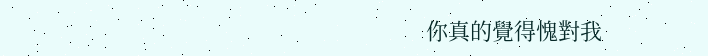你真的覺得愧對我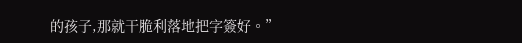的孩子,那就干脆利落地把字簽好。”